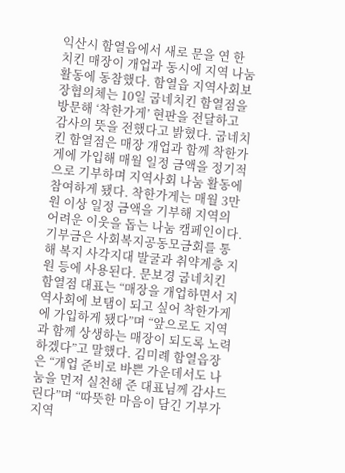익산시 함열읍에서 새로 문을 연 한 치킨 매장이 개업과 동시에 지역 나눔 활동에 동참했다. 함열읍 지역사회보장협의체는 10일 굽네치킨 함열점을 방문해 ‘착한가게’ 현판을 전달하고 감사의 뜻을 전했다고 밝혔다. 굽네치킨 함열점은 매장 개업과 함께 착한가게에 가입해 매월 일정 금액을 정기적으로 기부하며 지역사회 나눔 활동에 참여하게 됐다. 착한가게는 매월 3만원 이상 일정 금액을 기부해 지역의 어려운 이웃을 돕는 나눔 캠페인이다. 기부금은 사회복지공동모금회를 통해 복지 사각지대 발굴과 취약계층 지원 등에 사용된다. 문보경 굽네치킨 함열점 대표는 “매장을 개업하면서 지역사회에 보탬이 되고 싶어 착한가게에 가입하게 됐다”며 “앞으로도 지역과 함께 상생하는 매장이 되도록 노력하겠다”고 말했다. 김미례 함열읍장은 “개업 준비로 바쁜 가운데서도 나눔을 먼저 실천해 준 대표님께 감사드린다”며 “따뜻한 마음이 담긴 기부가 지역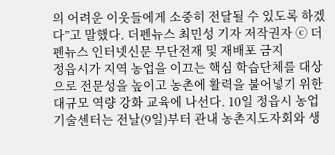의 어려운 이웃들에게 소중히 전달될 수 있도록 하겠다”고 말했다. 더펜뉴스 최민성 기자 저작권자 ⓒ 더펜뉴스 인터넷신문 무단전재 및 재배포 금지
정읍시가 지역 농업을 이끄는 핵심 학습단체를 대상으로 전문성을 높이고 농촌에 활력을 불어넣기 위한 대규모 역량 강화 교육에 나선다. 10일 정읍시 농업기술센터는 전날(9일)부터 관내 농촌지도자회와 생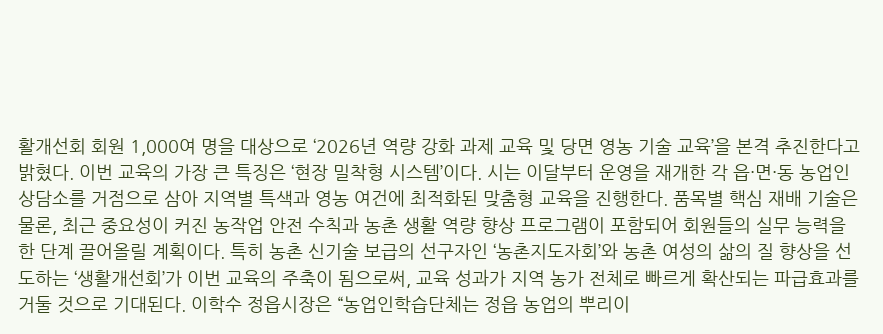활개선회 회원 1,000여 명을 대상으로 ‘2026년 역량 강화 과제 교육 및 당면 영농 기술 교육’을 본격 추진한다고 밝혔다. 이번 교육의 가장 큰 특징은 ‘현장 밀착형 시스템’이다. 시는 이달부터 운영을 재개한 각 읍·면·동 농업인상담소를 거점으로 삼아 지역별 특색과 영농 여건에 최적화된 맞춤형 교육을 진행한다. 품목별 핵심 재배 기술은 물론, 최근 중요성이 커진 농작업 안전 수칙과 농촌 생활 역량 향상 프로그램이 포함되어 회원들의 실무 능력을 한 단계 끌어올릴 계획이다. 특히 농촌 신기술 보급의 선구자인 ‘농촌지도자회’와 농촌 여성의 삶의 질 향상을 선도하는 ‘생활개선회’가 이번 교육의 주축이 됨으로써, 교육 성과가 지역 농가 전체로 빠르게 확산되는 파급효과를 거둘 것으로 기대된다. 이학수 정읍시장은 “농업인학습단체는 정읍 농업의 뿌리이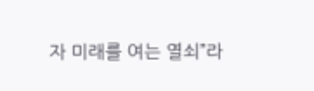자 미래를 여는 열쇠”라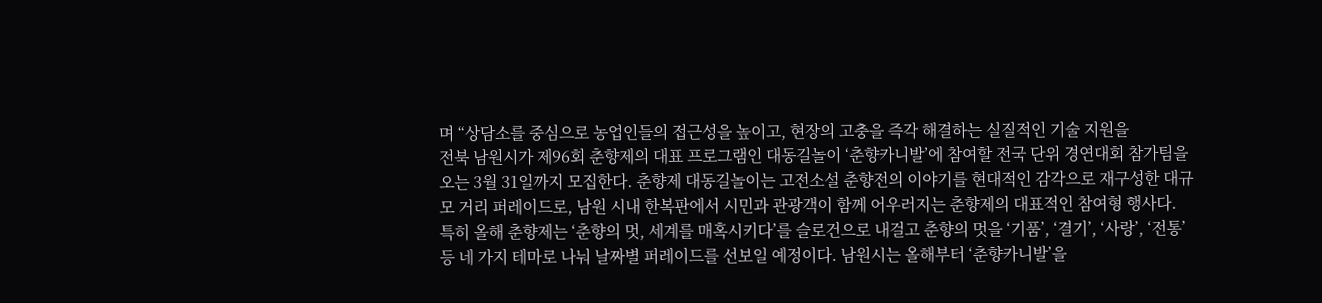며 “상담소를 중심으로 농업인들의 접근성을 높이고, 현장의 고충을 즉각 해결하는 실질적인 기술 지원을
전북 남원시가 제96회 춘향제의 대표 프로그램인 대동길놀이 ‘춘향카니발’에 참여할 전국 단위 경연대회 참가팀을 오는 3월 31일까지 모집한다. 춘향제 대동길놀이는 고전소설 춘향전의 이야기를 현대적인 감각으로 재구성한 대규모 거리 퍼레이드로, 남원 시내 한복판에서 시민과 관광객이 함께 어우러지는 춘향제의 대표적인 참여형 행사다. 특히 올해 춘향제는 ‘춘향의 멋, 세계를 매혹시키다’를 슬로건으로 내걸고 춘향의 멋을 ‘기품’, ‘결기’, ‘사랑’, ‘전통’ 등 네 가지 테마로 나눠 날짜별 퍼레이드를 선보일 예정이다. 남원시는 올해부터 ‘춘향카니발’을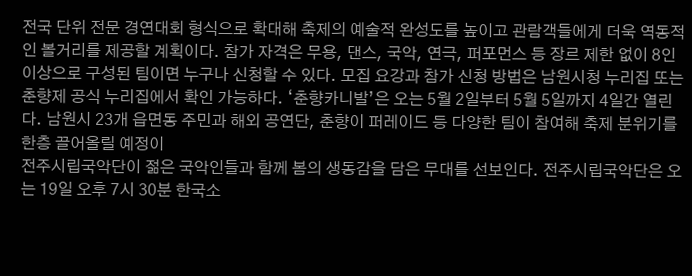전국 단위 전문 경연대회 형식으로 확대해 축제의 예술적 완성도를 높이고 관람객들에게 더욱 역동적인 볼거리를 제공할 계획이다. 참가 자격은 무용, 댄스, 국악, 연극, 퍼포먼스 등 장르 제한 없이 8인 이상으로 구성된 팀이면 누구나 신청할 수 있다. 모집 요강과 참가 신청 방법은 남원시청 누리집 또는 춘향제 공식 누리집에서 확인 가능하다. ‘춘향카니발’은 오는 5월 2일부터 5월 5일까지 4일간 열린다. 남원시 23개 읍면동 주민과 해외 공연단, 춘향이 퍼레이드 등 다양한 팀이 참여해 축제 분위기를 한층 끌어올릴 예정이
전주시립국악단이 젊은 국악인들과 함께 봄의 생동감을 담은 무대를 선보인다. 전주시립국악단은 오는 19일 오후 7시 30분 한국소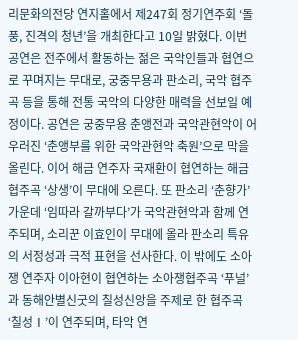리문화의전당 연지홀에서 제247회 정기연주회 ‘돌풍, 진격의 청년’을 개최한다고 10일 밝혔다. 이번 공연은 전주에서 활동하는 젊은 국악인들과 협연으로 꾸며지는 무대로, 궁중무용과 판소리, 국악 협주곡 등을 통해 전통 국악의 다양한 매력을 선보일 예정이다. 공연은 궁중무용 춘앵전과 국악관현악이 어우러진 ‘춘앵부를 위한 국악관현악 축원’으로 막을 올린다. 이어 해금 연주자 국재환이 협연하는 해금협주곡 ‘상생’이 무대에 오른다. 또 판소리 ‘춘향가’ 가운데 ‘임따라 갈까부다’가 국악관현악과 함께 연주되며, 소리꾼 이효인이 무대에 올라 판소리 특유의 서정성과 극적 표현을 선사한다. 이 밖에도 소아쟁 연주자 이아현이 협연하는 소아쟁협주곡 ‘푸널’과 동해안별신굿의 칠성신앙을 주제로 한 협주곡 ‘칠성Ⅰ’이 연주되며, 타악 연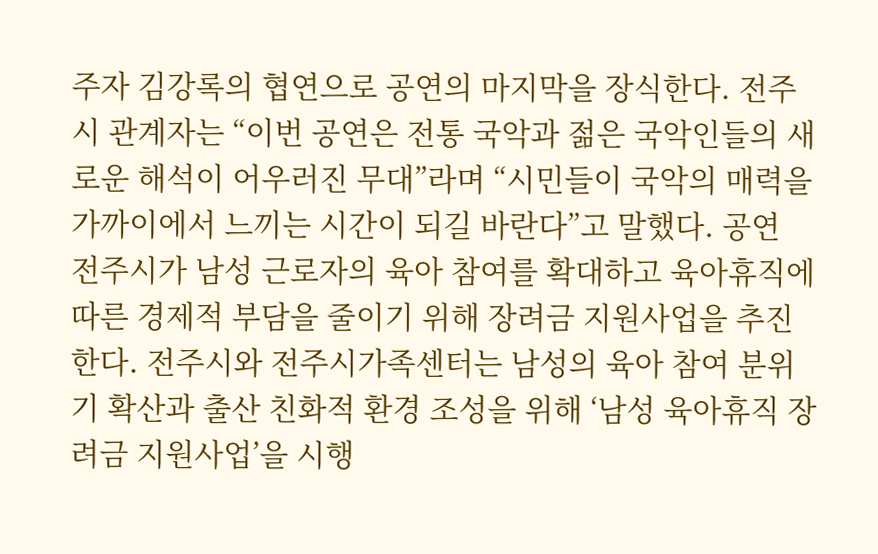주자 김강록의 협연으로 공연의 마지막을 장식한다. 전주시 관계자는 “이번 공연은 전통 국악과 젊은 국악인들의 새로운 해석이 어우러진 무대”라며 “시민들이 국악의 매력을 가까이에서 느끼는 시간이 되길 바란다”고 말했다. 공연
전주시가 남성 근로자의 육아 참여를 확대하고 육아휴직에 따른 경제적 부담을 줄이기 위해 장려금 지원사업을 추진한다. 전주시와 전주시가족센터는 남성의 육아 참여 분위기 확산과 출산 친화적 환경 조성을 위해 ‘남성 육아휴직 장려금 지원사업’을 시행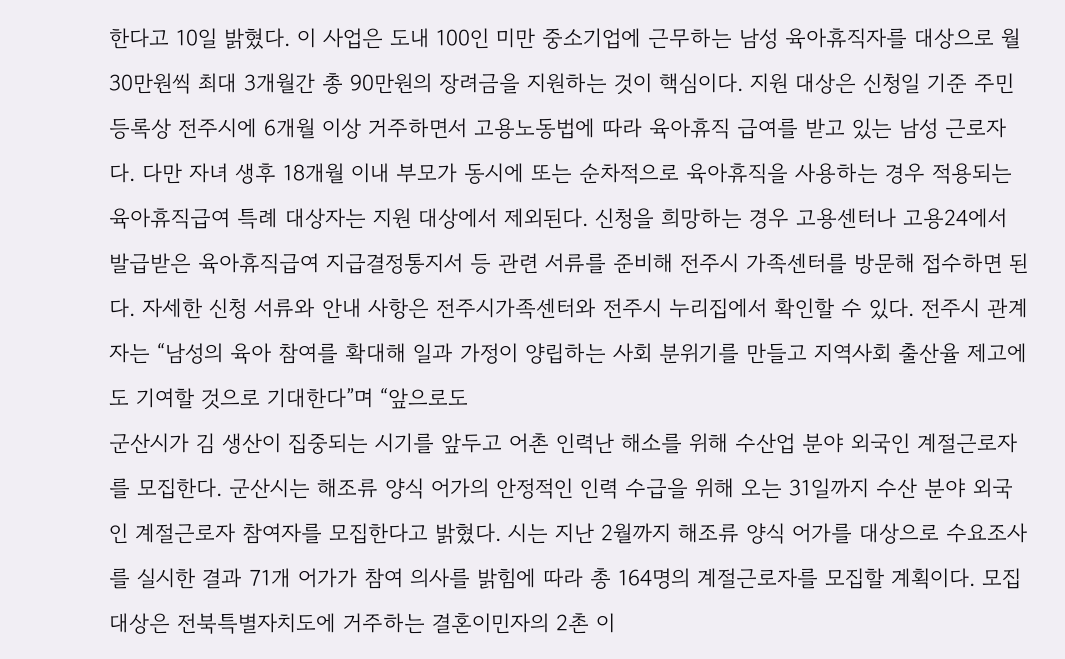한다고 10일 밝혔다. 이 사업은 도내 100인 미만 중소기업에 근무하는 남성 육아휴직자를 대상으로 월 30만원씩 최대 3개월간 총 90만원의 장려금을 지원하는 것이 핵심이다. 지원 대상은 신청일 기준 주민등록상 전주시에 6개월 이상 거주하면서 고용노동법에 따라 육아휴직 급여를 받고 있는 남성 근로자다. 다만 자녀 생후 18개월 이내 부모가 동시에 또는 순차적으로 육아휴직을 사용하는 경우 적용되는 육아휴직급여 특례 대상자는 지원 대상에서 제외된다. 신청을 희망하는 경우 고용센터나 고용24에서 발급받은 육아휴직급여 지급결정통지서 등 관련 서류를 준비해 전주시 가족센터를 방문해 접수하면 된다. 자세한 신청 서류와 안내 사항은 전주시가족센터와 전주시 누리집에서 확인할 수 있다. 전주시 관계자는 “남성의 육아 참여를 확대해 일과 가정이 양립하는 사회 분위기를 만들고 지역사회 출산율 제고에도 기여할 것으로 기대한다”며 “앞으로도
군산시가 김 생산이 집중되는 시기를 앞두고 어촌 인력난 해소를 위해 수산업 분야 외국인 계절근로자를 모집한다. 군산시는 해조류 양식 어가의 안정적인 인력 수급을 위해 오는 31일까지 수산 분야 외국인 계절근로자 참여자를 모집한다고 밝혔다. 시는 지난 2월까지 해조류 양식 어가를 대상으로 수요조사를 실시한 결과 71개 어가가 참여 의사를 밝힘에 따라 총 164명의 계절근로자를 모집할 계획이다. 모집 대상은 전북특별자치도에 거주하는 결혼이민자의 2촌 이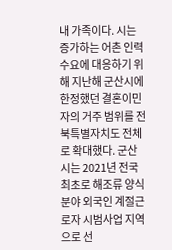내 가족이다. 시는 증가하는 어촌 인력 수요에 대응하기 위해 지난해 군산시에 한정했던 결혼이민자의 거주 범위를 전북특별자치도 전체로 확대했다. 군산시는 2021년 전국 최초로 해조류 양식 분야 외국인 계절근로자 시범사업 지역으로 선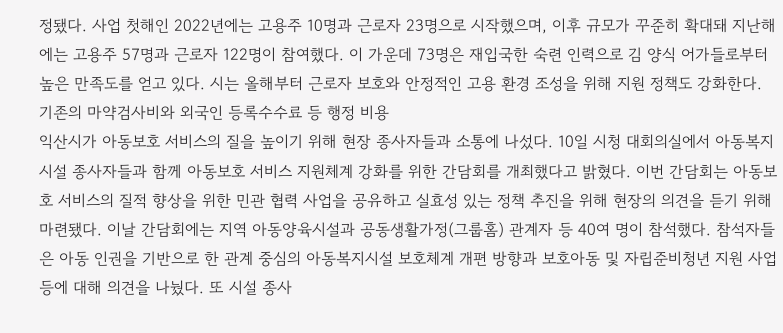정됐다. 사업 첫해인 2022년에는 고용주 10명과 근로자 23명으로 시작했으며, 이후 규모가 꾸준히 확대돼 지난해에는 고용주 57명과 근로자 122명이 참여했다. 이 가운데 73명은 재입국한 숙련 인력으로 김 양식 어가들로부터 높은 만족도를 얻고 있다. 시는 올해부터 근로자 보호와 안정적인 고용 환경 조성을 위해 지원 정책도 강화한다. 기존의 마약검사비와 외국인 등록수수료 등 행정 비용
익산시가 아동보호 서비스의 질을 높이기 위해 현장 종사자들과 소통에 나섰다. 10일 시청 대회의실에서 아동복지시설 종사자들과 함께 아동보호 서비스 지원체계 강화를 위한 간담회를 개최했다고 밝혔다. 이번 간담회는 아동보호 서비스의 질적 향상을 위한 민관 협력 사업을 공유하고 실효성 있는 정책 추진을 위해 현장의 의견을 듣기 위해 마련됐다. 이날 간담회에는 지역 아동양육시설과 공동생활가정(그룹홈) 관계자 등 40여 명이 참석했다. 참석자들은 아동 인권을 기반으로 한 관계 중심의 아동복지시설 보호체계 개편 방향과 보호아동 및 자립준비청년 지원 사업 등에 대해 의견을 나눴다. 또 시설 종사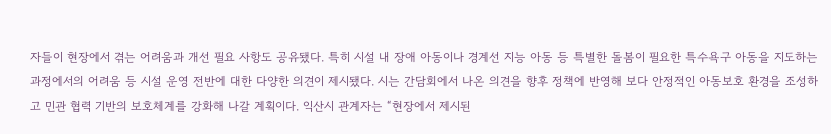자들이 현장에서 겪는 어려움과 개선 필요 사항도 공유됐다. 특히 시설 내 장애 아동이나 경계선 지능 아동 등 특별한 돌봄이 필요한 특수욕구 아동을 지도하는 과정에서의 어려움 등 시설 운영 전반에 대한 다양한 의견이 제시됐다. 시는 간담회에서 나온 의견을 향후 정책에 반영해 보다 안정적인 아동보호 환경을 조성하고 민관 협력 기반의 보호체계를 강화해 나갈 계획이다. 익산시 관계자는 “현장에서 제시된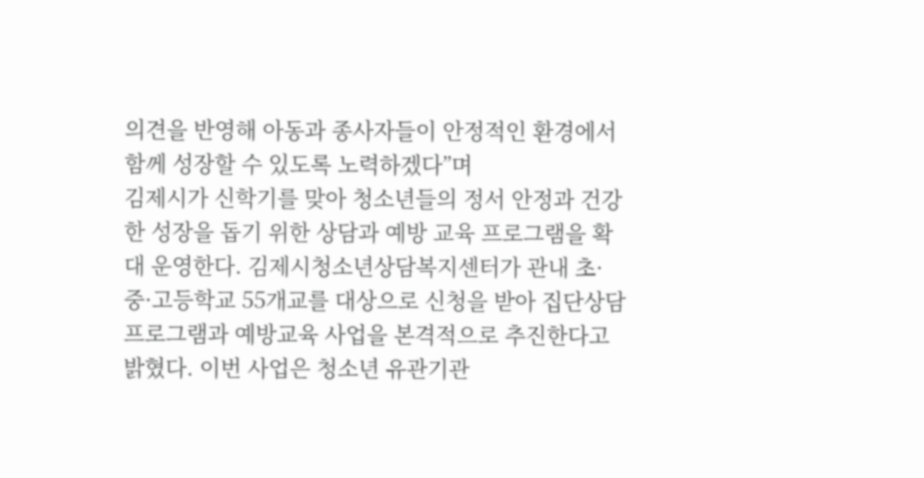의견을 반영해 아동과 종사자들이 안정적인 환경에서 함께 성장할 수 있도록 노력하겠다”며
김제시가 신학기를 맞아 청소년들의 정서 안정과 건강한 성장을 돕기 위한 상담과 예방 교육 프로그램을 확대 운영한다. 김제시청소년상담복지센터가 관내 초·중·고등학교 55개교를 대상으로 신청을 받아 집단상담 프로그램과 예방교육 사업을 본격적으로 추진한다고 밝혔다. 이번 사업은 청소년 유관기관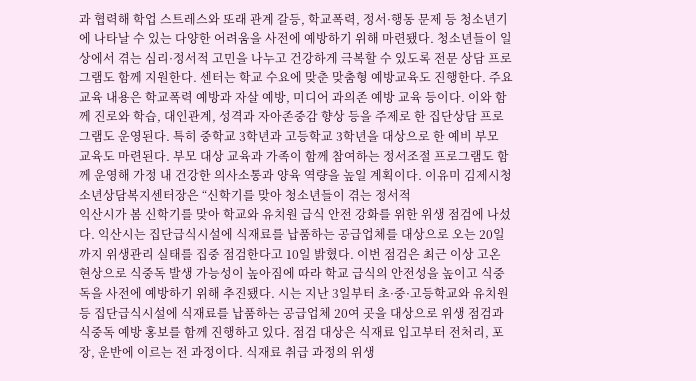과 협력해 학업 스트레스와 또래 관계 갈등, 학교폭력, 정서·행동 문제 등 청소년기에 나타날 수 있는 다양한 어려움을 사전에 예방하기 위해 마련됐다. 청소년들이 일상에서 겪는 심리·정서적 고민을 나누고 건강하게 극복할 수 있도록 전문 상담 프로그램도 함께 지원한다. 센터는 학교 수요에 맞춘 맞춤형 예방교육도 진행한다. 주요 교육 내용은 학교폭력 예방과 자살 예방, 미디어 과의존 예방 교육 등이다. 이와 함께 진로와 학습, 대인관계, 성격과 자아존중감 향상 등을 주제로 한 집단상담 프로그램도 운영된다. 특히 중학교 3학년과 고등학교 3학년을 대상으로 한 예비 부모 교육도 마련된다. 부모 대상 교육과 가족이 함께 참여하는 정서조절 프로그램도 함께 운영해 가정 내 건강한 의사소통과 양육 역량을 높일 계획이다. 이유미 김제시청소년상담복지센터장은 “신학기를 맞아 청소년들이 겪는 정서적
익산시가 봄 신학기를 맞아 학교와 유치원 급식 안전 강화를 위한 위생 점검에 나섰다. 익산시는 집단급식시설에 식재료를 납품하는 공급업체를 대상으로 오는 20일까지 위생관리 실태를 집중 점검한다고 10일 밝혔다. 이번 점검은 최근 이상 고온 현상으로 식중독 발생 가능성이 높아짐에 따라 학교 급식의 안전성을 높이고 식중독을 사전에 예방하기 위해 추진됐다. 시는 지난 3일부터 초·중·고등학교와 유치원 등 집단급식시설에 식재료를 납품하는 공급업체 20여 곳을 대상으로 위생 점검과 식중독 예방 홍보를 함께 진행하고 있다. 점검 대상은 식재료 입고부터 전처리, 포장, 운반에 이르는 전 과정이다. 식재료 취급 과정의 위생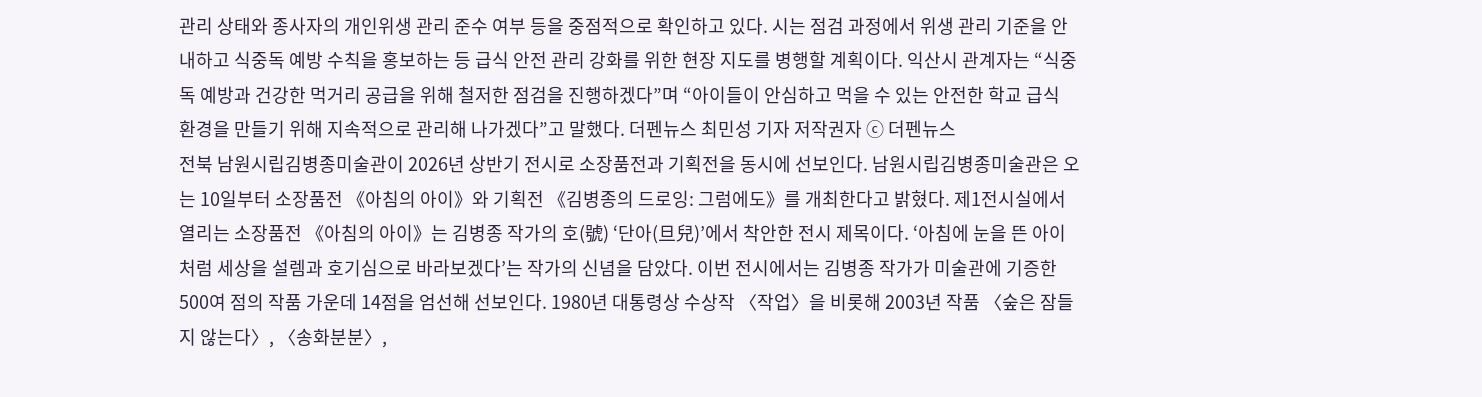관리 상태와 종사자의 개인위생 관리 준수 여부 등을 중점적으로 확인하고 있다. 시는 점검 과정에서 위생 관리 기준을 안내하고 식중독 예방 수칙을 홍보하는 등 급식 안전 관리 강화를 위한 현장 지도를 병행할 계획이다. 익산시 관계자는 “식중독 예방과 건강한 먹거리 공급을 위해 철저한 점검을 진행하겠다”며 “아이들이 안심하고 먹을 수 있는 안전한 학교 급식 환경을 만들기 위해 지속적으로 관리해 나가겠다”고 말했다. 더펜뉴스 최민성 기자 저작권자 ⓒ 더펜뉴스
전북 남원시립김병종미술관이 2026년 상반기 전시로 소장품전과 기획전을 동시에 선보인다. 남원시립김병종미술관은 오는 10일부터 소장품전 《아침의 아이》와 기획전 《김병종의 드로잉: 그럼에도》를 개최한다고 밝혔다. 제1전시실에서 열리는 소장품전 《아침의 아이》는 김병종 작가의 호(號) ‘단아(旦兒)’에서 착안한 전시 제목이다. ‘아침에 눈을 뜬 아이처럼 세상을 설렘과 호기심으로 바라보겠다’는 작가의 신념을 담았다. 이번 전시에서는 김병종 작가가 미술관에 기증한 500여 점의 작품 가운데 14점을 엄선해 선보인다. 1980년 대통령상 수상작 〈작업〉을 비롯해 2003년 작품 〈숲은 잠들지 않는다〉, 〈송화분분〉,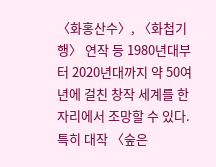〈화홍산수〉, 〈화첩기행〉 연작 등 1980년대부터 2020년대까지 약 50여 년에 걸친 창작 세계를 한 자리에서 조망할 수 있다. 특히 대작 〈숲은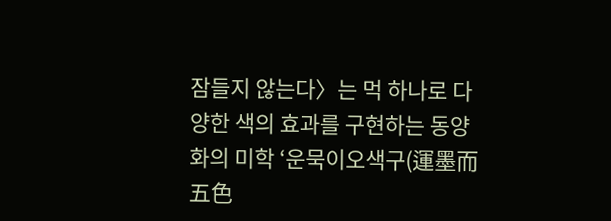잠들지 않는다〉는 먹 하나로 다양한 색의 효과를 구현하는 동양화의 미학 ‘운묵이오색구(運墨而五色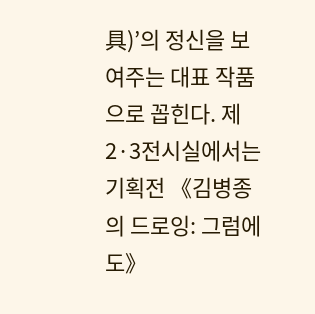具)’의 정신을 보여주는 대표 작품으로 꼽힌다. 제2·3전시실에서는 기획전 《김병종의 드로잉: 그럼에도》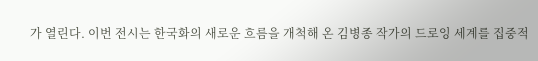가 열린다. 이번 전시는 한국화의 새로운 흐름을 개척해 온 김병종 작가의 드로잉 세계를 집중적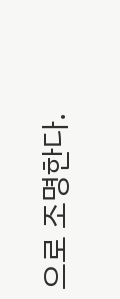으로 조명한다.